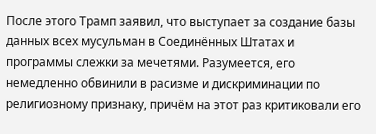После этого Трамп заявил, что выступает за создание базы данных всех мусульман в Соединённых Штатах и программы слежки за мечетями. Разумеется, его немедленно обвинили в расизме и дискриминации по религиозному признаку, причём на этот раз критиковали его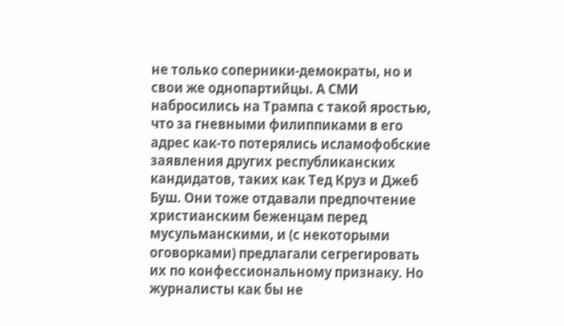не только соперники‑демократы, но и свои же однопартийцы. А СМИ набросились на Трампа с такой яростью, что за гневными филиппиками в его адрес как‑то потерялись исламофобские заявления других республиканских кандидатов, таких как Тед Круз и Джеб Буш. Они тоже отдавали предпочтение христианским беженцам перед мусульманскими, и (с некоторыми оговорками) предлагали сегрегировать их по конфессиональному признаку. Но журналисты как бы не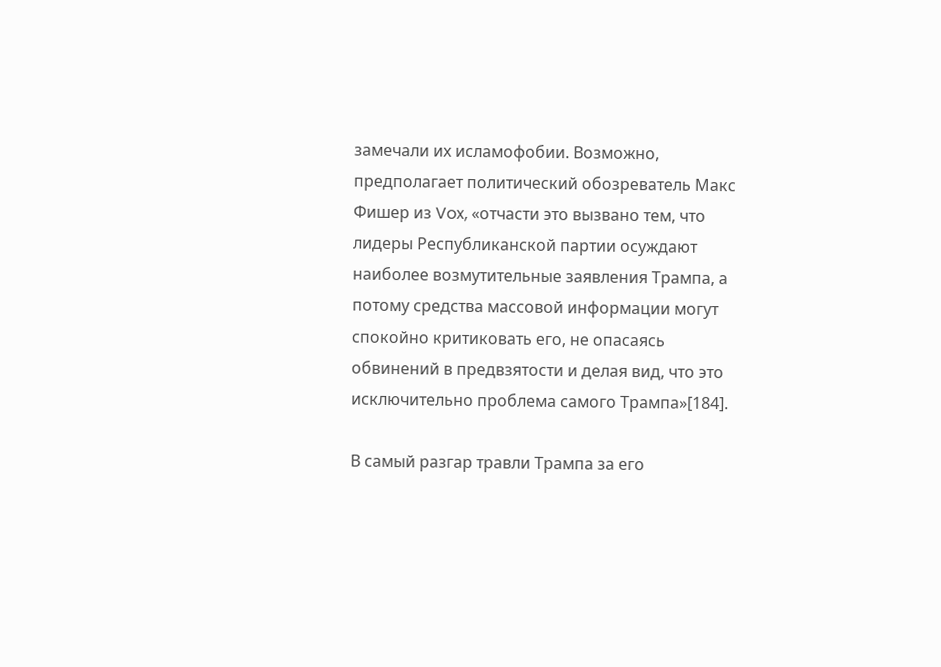замечали их исламофобии. Возможно, предполагает политический обозреватель Макс Фишер из Vox, «отчасти это вызвано тем, что лидеры Республиканской партии осуждают наиболее возмутительные заявления Трампа, а потому средства массовой информации могут спокойно критиковать его, не опасаясь обвинений в предвзятости и делая вид, что это исключительно проблема самого Трампа»[184].

В самый разгар травли Трампа за его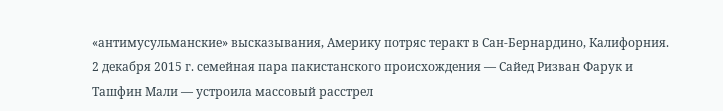«антимусульманские» высказывания, Америку потряс теракт в Сан‑Бернардино, Калифорния. 2 декабря 2015 г. семейная пара пакистанского происхождения — Сайед Ризван Фарук и Ташфин Мали — устроила массовый расстрел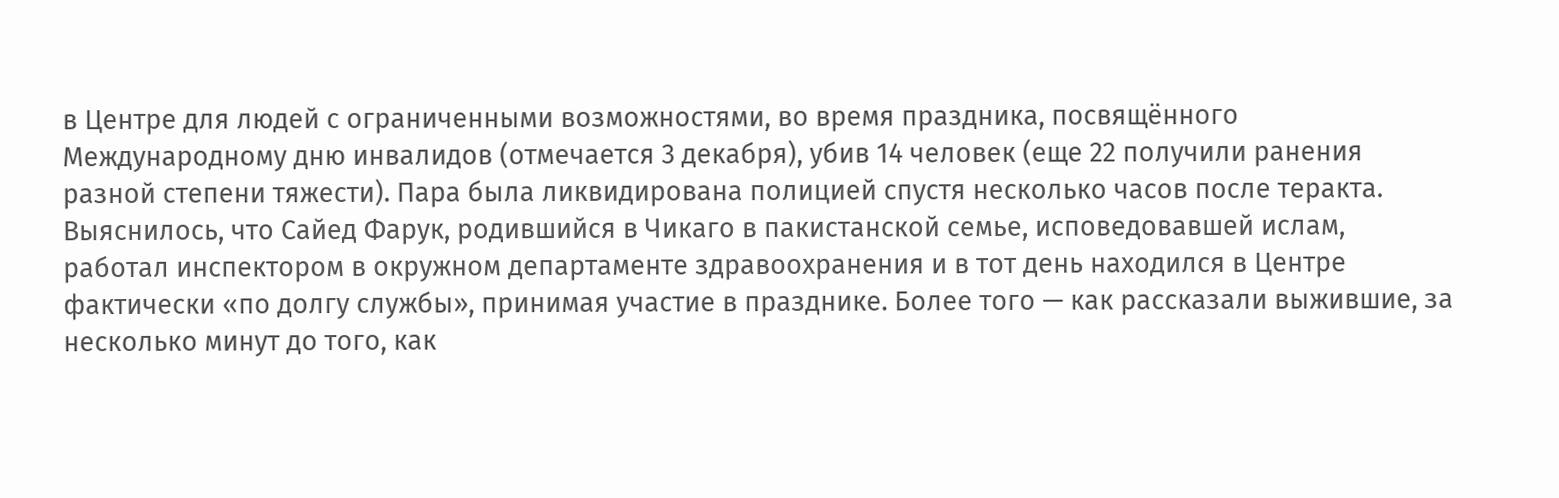в Центре для людей с ограниченными возможностями, во время праздника, посвящённого Международному дню инвалидов (отмечается 3 декабря), убив 14 человек (еще 22 получили ранения разной степени тяжести). Пара была ликвидирована полицией спустя несколько часов после теракта. Выяснилось, что Сайед Фарук, родившийся в Чикаго в пакистанской семье, исповедовавшей ислам, работал инспектором в окружном департаменте здравоохранения и в тот день находился в Центре фактически «по долгу службы», принимая участие в празднике. Более того — как рассказали выжившие, за несколько минут до того, как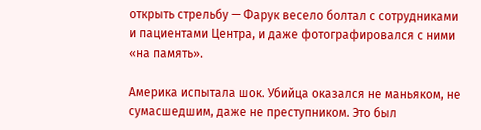открыть стрельбу — Фарук весело болтал с сотрудниками и пациентами Центра, и даже фотографировался с ними «на память».

Америка испытала шок. Убийца оказался не маньяком, не сумасшедшим, даже не преступником. Это был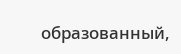образованный,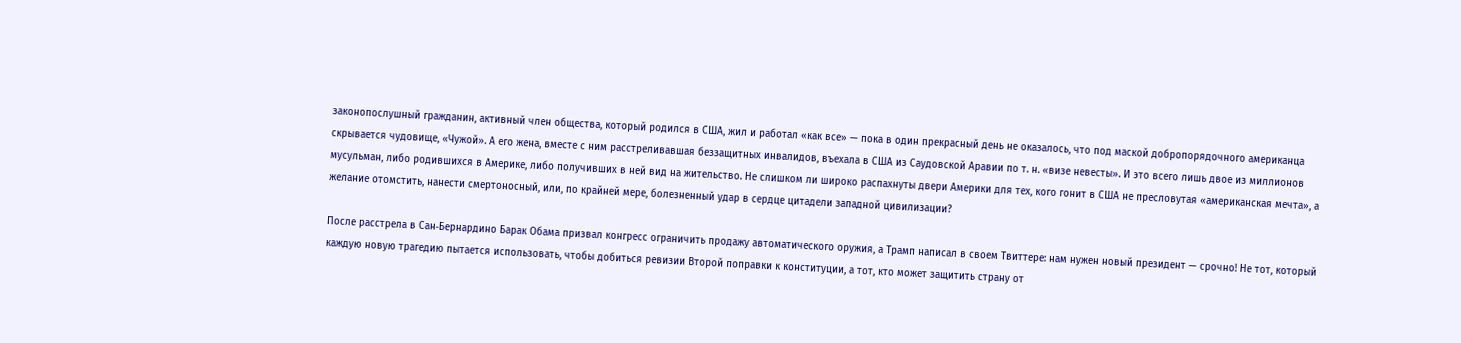законопослушный гражданин, активный член общества, который родился в США, жил и работал «как все» — пока в один прекрасный день не оказалось, что под маской добропорядочного американца скрывается чудовище, «Чужой». А его жена, вместе с ним расстреливавшая беззащитных инвалидов, въехала в США из Саудовской Аравии по т. н. «визе невесты». И это всего лишь двое из миллионов мусульман, либо родившихся в Америке, либо получивших в ней вид на жительство. Не слишком ли широко распахнуты двери Америки для тех, кого гонит в США не пресловутая «американская мечта», а желание отомстить, нанести смертоносный, или, по крайней мере, болезненный удар в сердце цитадели западной цивилизации?

После расстрела в Сан‑Бернардино Барак Обама призвал конгресс ограничить продажу автоматического оружия, а Трамп написал в своем Твиттере: нам нужен новый президент — срочно! Не тот, который каждую новую трагедию пытается использовать, чтобы добиться ревизии Второй поправки к конституции, а тот, кто может защитить страну от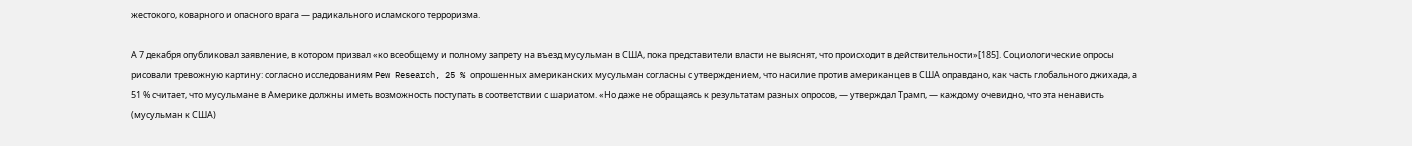жестокого, коварного и опасного врага — радикального исламского терроризма.

А 7 декабря опубликовал заявление, в котором призвал «ко всеобщему и полному запрету на въезд мусульман в США, пока представители власти не выяснят, что происходит в действительности»[185]. Социологические опросы рисовали тревожную картину: согласно исследованиям Pew Research, 25 % опрошенных американских мусульман согласны с утверждением, что насилие против американцев в США оправдано, как часть глобального джихада, а 51 % считает, что мусульмане в Америке должны иметь возможность поступать в соответствии с шариатом. «Но даже не обращаясь к результатам разных опросов, — утверждал Трамп, — каждому очевидно, что эта ненависть (мусульман к США)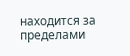находится за пределами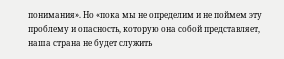понимания». Но «пока мы не определим и не поймем эту проблему и опасность, которую она собой представляет, наша страна не будет служить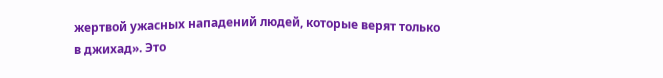жертвой ужасных нападений людей, которые верят только в джихад». Это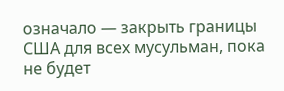означало — закрыть границы США для всех мусульман, пока не будет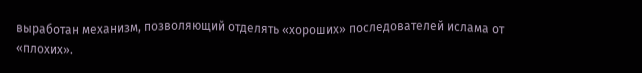выработан механизм, позволяющий отделять «хороших» последователей ислама от «плохих».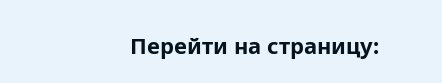Перейти на страницу: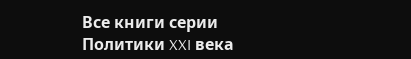Все книги серии Политики XXI века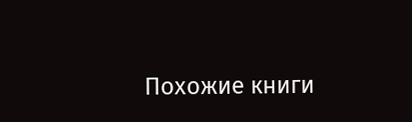Похожие книги